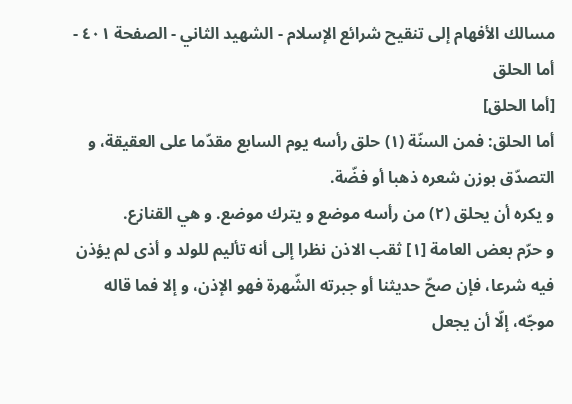مسالك الأفهام إلى تنقيح شرائع الإسلام - الشهيد الثاني - الصفحة ٤٠١ - أما الحلق
[أما الحلق]
أما الحلق: فمن السنّة (١) حلق رأسه يوم السابع مقدّما على العقيقة، و التصدّق بوزن شعره ذهبا أو فضّة.
و يكره أن يحلق (٢) من رأسه موضع و يترك موضع. و هي القنازع.
و حرّم بعض العامة [١] ثقب الاذن نظرا إلى أنه تأليم للولد و أذى لم يؤذن فيه شرعا، فإن صحّ حديثنا أو جبرته الشّهرة فهو الإذن، و إلا فما قاله موجّه، إلّا أن يجعل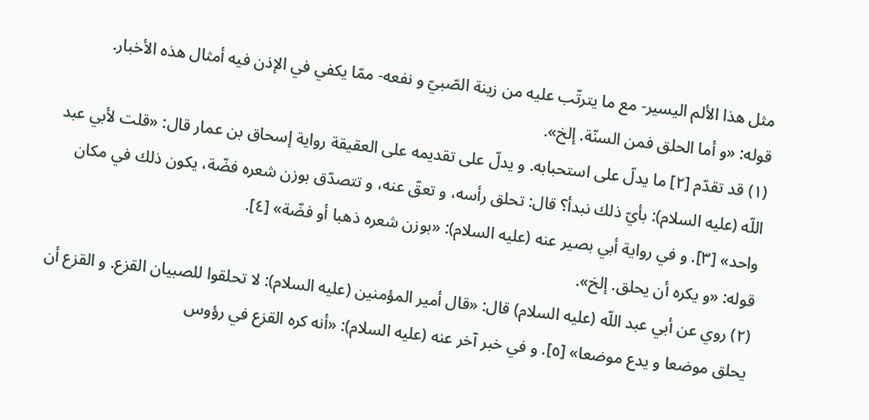مثل هذا الألم اليسير- مع ما يترتّب عليه من زينة الصّبيّ و نفعه- ممّا يكفي في الإذن فيه أمثال هذه الأخبار.
قوله: «و أما الحلق فمن السنّة. إلخ».
(١) قد تقدّم [٢] ما يدلّ على استحبابه. و يدلّ على تقديمه على العقيقة رواية إسحاق بن عمار قال: «قلت لأبي عبد اللّه (عليه السلام): بأيّ ذلك نبدأ؟ قال: تحلق رأسه، و تعقّ عنه، و تتصدّق بوزن شعره فضّة، يكون ذلك في مكان واحد» [٣]. و في رواية أبي بصير عنه (عليه السلام): «بوزن شعره ذهبا أو فضّة» [٤].
قوله: «و يكره أن يحلق. إلخ».
(٢) روي عن أبي عبد اللّه (عليه السلام) قال: «قال أمير المؤمنين (عليه السلام): لا تحلقوا للصبيان القزع. و القزع أن يحلق موضعا و يدع موضعا» [٥]. و في خبر آخر عنه (عليه السلام): «أنه كره القزع في رؤوس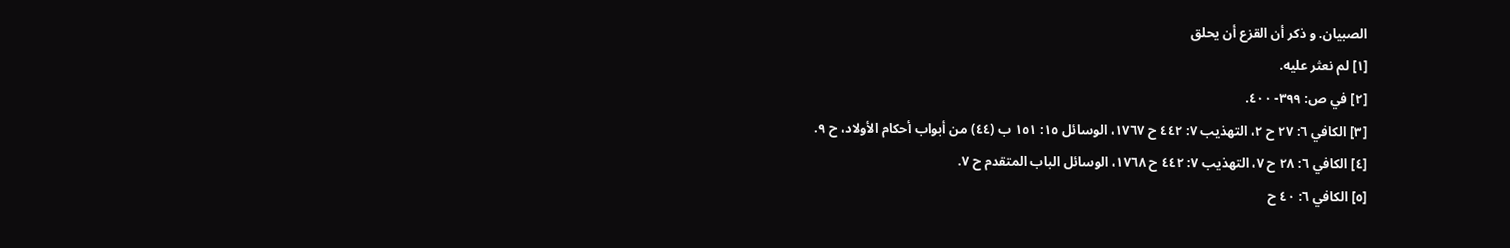الصبيان. و ذكر أن القزع أن يحلق
[١] لم نعثر عليه.
[٢] في ص: ٣٩٩- ٤٠٠.
[٣] الكافي ٦: ٢٧ ح ٢، التهذيب ٧: ٤٤٢ ح ١٧٦٧، الوسائل ١٥: ١٥١ ب (٤٤) من أبواب أحكام الأولاد، ح ٩.
[٤] الكافي ٦: ٢٨ ح ٧، التهذيب ٧: ٤٤٢ ح ١٧٦٨، الوسائل الباب المتقدم ح ٧.
[٥] الكافي ٦: ٤٠ ح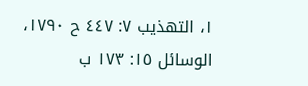١، التهذيب ٧: ٤٤٧ ح ١٧٩٠، الوسائل ١٥: ١٧٣ ب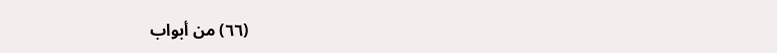(٦٦) من أبواب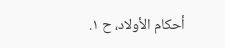أحكام الأولاد، ح ١.